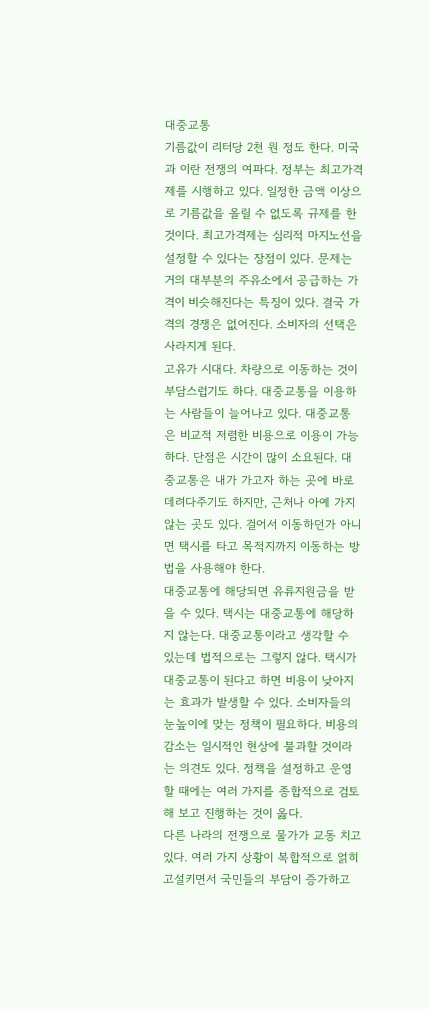대중교통
기름값이 리터당 2천 원 정도 한다. 미국과 이란 전쟁의 여파다. 정부는 최고가격제를 시행하고 있다. 일정한 금액 이상으로 기름값을 올릴 수 없도록 규제를 한 것이다. 최고가격제는 심리적 마지노선을 설정할 수 있다는 장점이 있다. 문제는 거의 대부분의 주유소에서 공급하는 가격이 비슷해진다는 특징이 있다. 결국 가격의 경쟁은 없어진다. 소비자의 선택은 사라지게 된다.
고유가 시대다. 차량으로 이동하는 것이 부담스럽기도 하다. 대중교통을 이용하는 사람들이 늘어나고 있다. 대중교통은 비교적 저렴한 비용으로 이용이 가능하다. 단점은 시간이 많이 소요된다. 대중교통은 내가 가고자 하는 곳에 바로 데려다주기도 하지만, 근처나 아예 가지 않는 곳도 있다. 걸어서 이동하던가 아니면 택시를 타고 목적지까지 이동하는 방법을 사용해야 한다.
대중교통에 해당되면 유류지원금을 받을 수 있다. 택시는 대중교통에 해당하지 않는다. 대중교통이라고 생각할 수 있는데 법적으로는 그렇지 않다. 택시가 대중교통이 된다고 하면 비용이 낮아지는 효과가 발생할 수 있다. 소비자들의 눈높이에 맞는 정책이 필요하다. 비용의 감소는 일시적인 현상에 불과할 것이라는 의견도 있다. 정책을 설정하고 운영할 때에는 여러 가지를 종합적으로 검토해 보고 진행하는 것이 옳다.
다른 나라의 전쟁으로 물가가 교동 치고 있다. 여러 가지 상황이 복합적으로 얽히고설키면서 국민들의 부담이 증가하고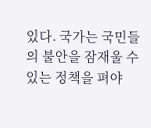있다. 국가는 국민들의 불안을 잠재울 수 있는 정책을 펴야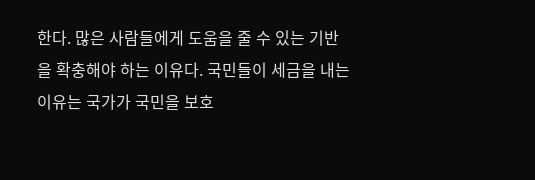한다. 많은 사람들에게 도움을 줄 수 있는 기반을 확충해야 하는 이유다. 국민들이 세금을 내는 이유는 국가가 국민을 보호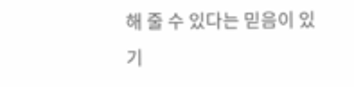해 줄 수 있다는 믿음이 있기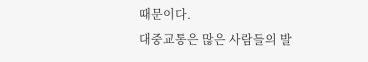때문이다.
대중교통은 많은 사람들의 발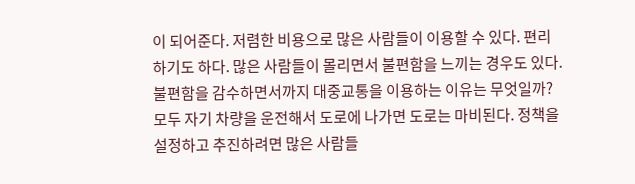이 되어준다. 저렴한 비용으로 많은 사람들이 이용할 수 있다. 편리하기도 하다. 많은 사람들이 몰리면서 불편함을 느끼는 경우도 있다. 불편함을 감수하면서까지 대중교통을 이용하는 이유는 무엇일까? 모두 자기 차량을 운전해서 도로에 나가면 도로는 마비된다. 정책을 설정하고 추진하려면 많은 사람들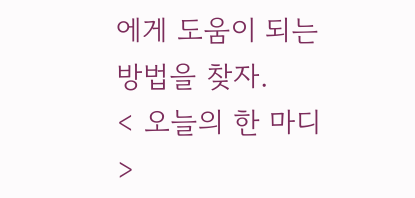에게 도움이 되는 방법을 찾자.
< 오늘의 한 마디 >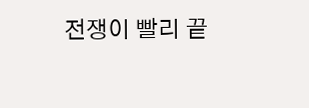전쟁이 빨리 끝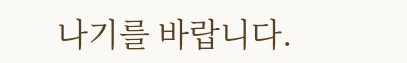나기를 바랍니다.